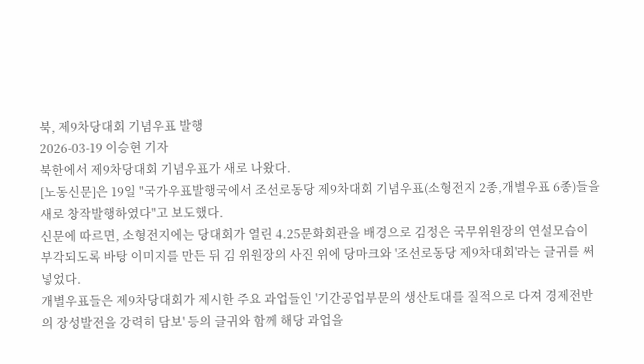북, 제9차당대회 기념우표 발행
2026-03-19 이승현 기자
북한에서 제9차당대회 기념우표가 새로 나왔다.
[노동신문]은 19일 "국가우표발행국에서 조선로동당 제9차대회 기념우표(소형전지 2종,개별우표 6종)들을 새로 창작발행하였다"고 보도했다.
신문에 따르면, 소형전지에는 당대회가 열린 4.25문화회관을 배경으로 김정은 국무위원장의 연설모습이 부각되도록 바탕 이미지를 만든 뒤 김 위원장의 사진 위에 당마크와 '조선로동당 제9차대회'라는 글귀를 써 넣었다.
개별우표들은 제9차당대회가 제시한 주요 과업들인 '기간공업부문의 생산토대를 질적으로 다져 경제전반의 장성발전을 강력히 담보' 등의 글귀와 함께 해당 과업을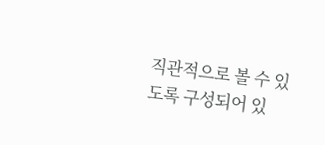직관적으로 볼 수 있도록 구성되어 있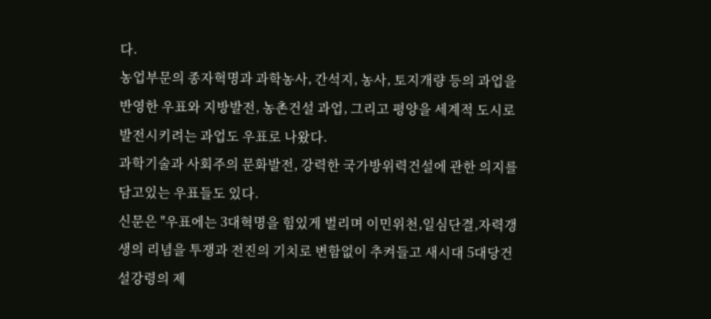다.
농업부문의 종자혁명과 과학농사, 간석지, 농사, 토지개량 등의 과업을 반영한 우표와 지방발전, 농촌건설 과업, 그리고 평양을 세계적 도시로 발전시키려는 과업도 우표로 나왔다.
과학기술과 사회주의 문화발전, 강력한 국가방위력건설에 관한 의지를 담고있는 우표들도 있다.
신문은 "우표에는 3대혁명을 힘있게 벌리며 이민위천,일심단결,자력갱생의 리념을 투쟁과 전진의 기치로 변함없이 추켜들고 새시대 5대당건설강령의 제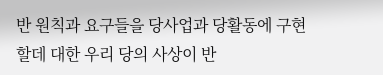반 원칙과 요구들을 당사업과 당활동에 구현할데 대한 우리 당의 사상이 반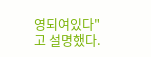영되여있다"고 설명했다.